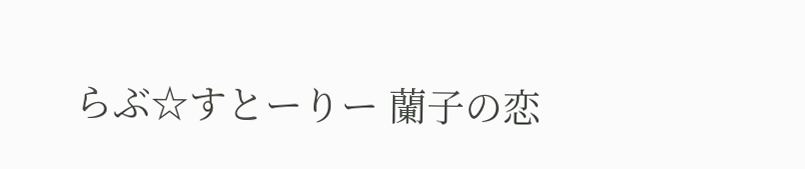らぶ☆すとーりー 蘭子の恋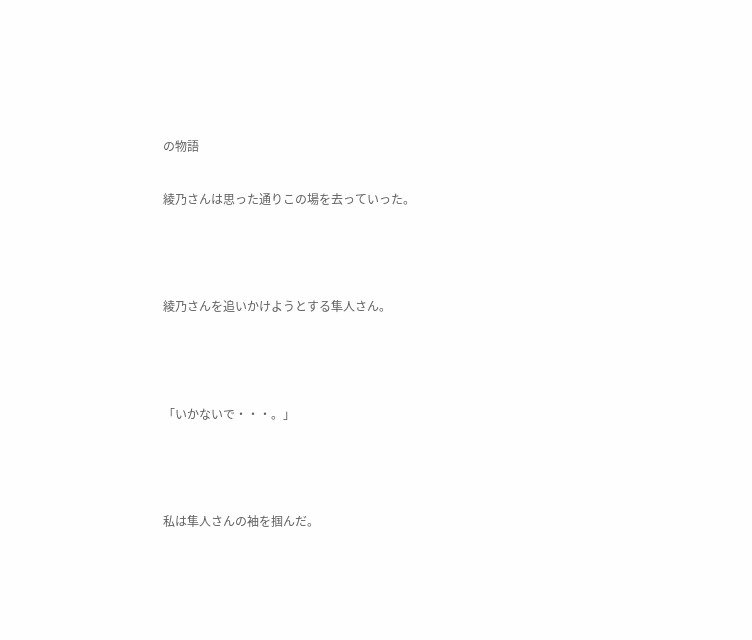の物語

綾乃さんは思った通りこの場を去っていった。



綾乃さんを追いかけようとする隼人さん。



「いかないで・・・。」



私は隼人さんの袖を掴んだ。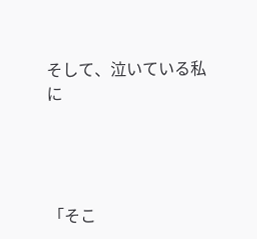そして、泣いている私に




「そこ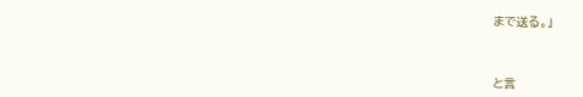まで送る。」



と言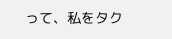って、私をタク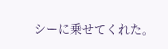シーに乗せてくれた。